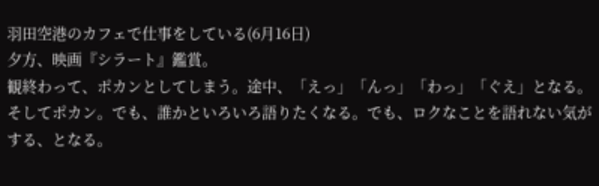羽田空港のカフェで仕事をしている(6月16日)
夕方、映画『シラート』鑑賞。
観終わって、ポカンとしてしまう。途中、「えっ」「んっ」「わっ」「ぐえ」となる。そしてポカン。でも、誰かといろいろ語りたくなる。でも、ロクなことを語れない気がする、となる。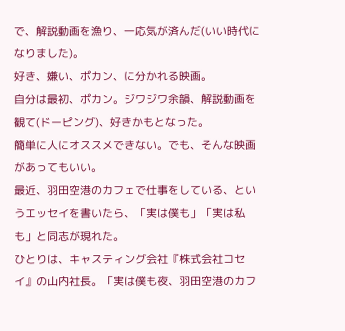で、解説動画を漁り、一応気が済んだ(いい時代になりました)。
好き、嫌い、ポカン、に分かれる映画。
自分は最初、ポカン。ジワジワ余韻、解説動画を観て(ドーピング)、好きかもとなった。
簡単に人にオススメできない。でも、そんな映画があってもいい。
最近、羽田空港のカフェで仕事をしている、というエッセイを書いたら、「実は僕も」「実は私も」と同志が現れた。
ひとりは、キャスティング会社『株式会社コセイ』の山内社長。「実は僕も夜、羽田空港のカフ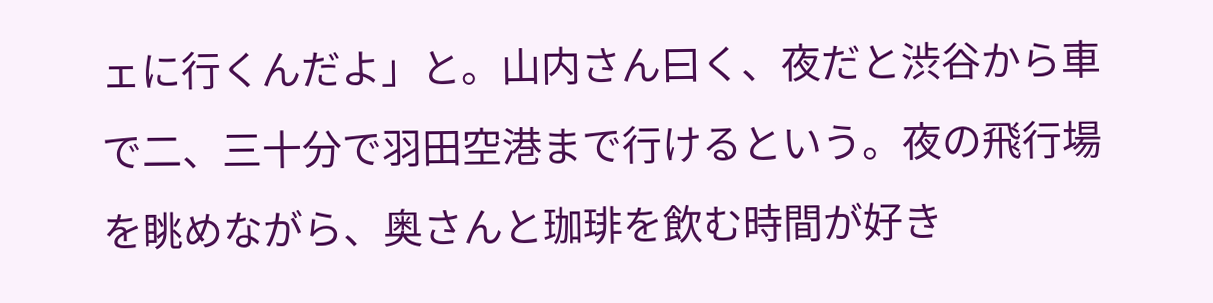ェに行くんだよ」と。山内さん曰く、夜だと渋谷から車で二、三十分で羽田空港まで行けるという。夜の飛行場を眺めながら、奥さんと珈琲を飲む時間が好き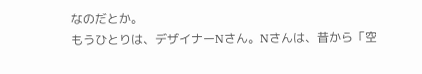なのだとか。
もうひとりは、デザイナーNさん。Nさんは、昔から「空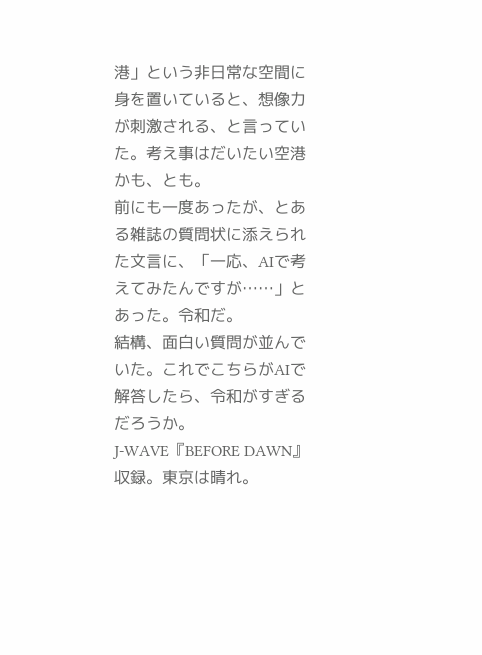港」という非日常な空間に身を置いていると、想像力が刺激される、と言っていた。考え事はだいたい空港かも、とも。
前にも一度あったが、とある雑誌の質問状に添えられた文言に、「一応、AIで考えてみたんですが……」とあった。令和だ。
結構、面白い質問が並んでいた。これでこちらがAIで解答したら、令和がすぎるだろうか。
J-WAVE『BEFORE DAWN』収録。東京は晴れ。